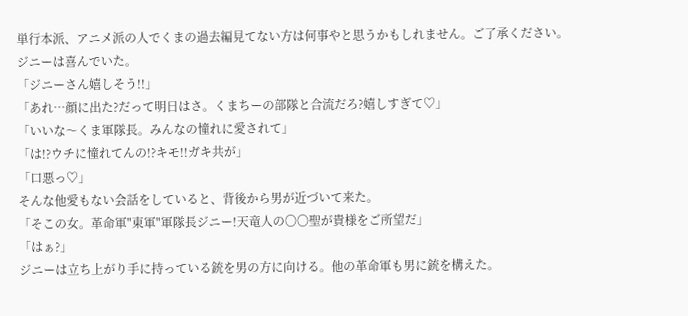単行本派、アニメ派の人でくまの過去編見てない方は何事やと思うかもしれません。ご了承ください。
ジニーは喜んでいた。
「ジニーさん嬉しそう!!」
「あれ…顔に出た?だって明日はさ。くまちーの部隊と合流だろ?嬉しすぎて♡」
「いいな〜くま軍隊長。みんなの憧れに愛されて」
「は!?ウチに憧れてんの!?キモ!!ガキ共が」
「口悪っ♡」
そんな他愛もない会話をしていると、背後から男が近づいて来た。
「そこの女。革命軍"東軍"軍隊長ジニー!天竜人の〇〇聖が貴様をご所望だ」
「はぁ?」
ジニーは立ち上がり手に持っている銃を男の方に向ける。他の革命軍も男に銃を構えた。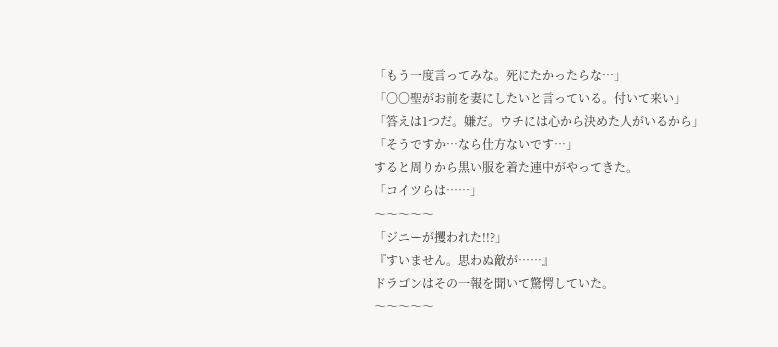「もう一度言ってみな。死にたかったらな…」
「〇〇聖がお前を妻にしたいと言っている。付いて来い」
「答えは1つだ。嫌だ。ウチには心から決めた人がいるから」
「そうですか…なら仕方ないです…」
すると周りから黒い服を着た連中がやってきた。
「コイツらは……」
〜〜〜〜〜
「ジニーが攫われた!!?」
『すいません。思わぬ敵が……』
ドラゴンはその一報を聞いて驚愕していた。
〜〜〜〜〜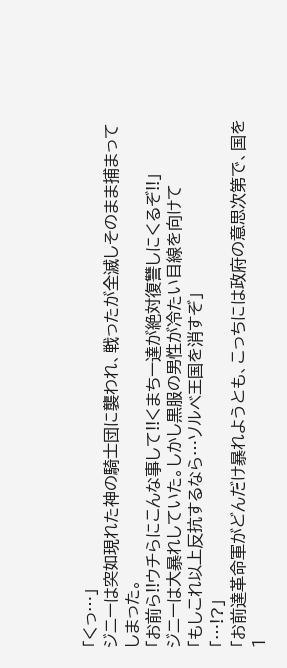「くっ…」
ジニーは突如現れた神の騎士団に襲われ、戦ったが全滅しそのまま捕まってしまった。
「お前ら!!ウチらにこんな事して!!くまちー達が絶対復讐しにくるぞ!!」
ジニーは大暴れしていた。しかし黒服の男性が冷たい目線を向けて
「もしこれ以上反抗するなら…ソルベ王国を消すぞ」
「…!?」
「お前達革命軍がどんだけ暴れようとも、こっちには政府の意思次第で、国を1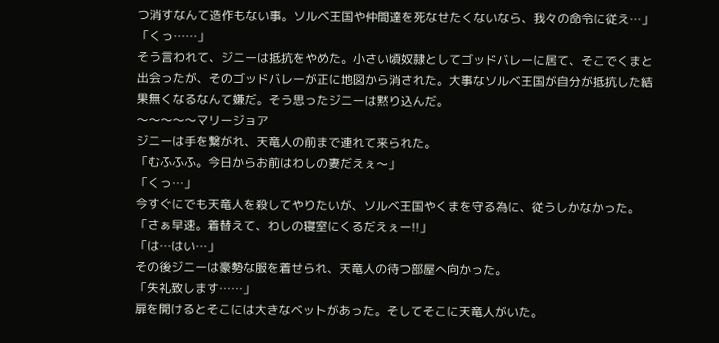つ消すなんて造作もない事。ソルベ王国や仲間達を死なせたくないなら、我々の命令に従え…」
「くっ……」
そう言われて、ジニーは抵抗をやめた。小さい頃奴隷としてゴッドバレーに居て、そこでくまと出会ったが、そのゴッドバレーが正に地図から消された。大事なソルベ王国が自分が抵抗した結果無くなるなんて嫌だ。そう思ったジニーは黙り込んだ。
〜〜〜〜〜マリージョア
ジニーは手を繋がれ、天竜人の前まで連れて来られた。
「むふふふ。今日からお前はわしの妻だえぇ〜」
「くっ…」
今すぐにでも天竜人を殺してやりたいが、ソルベ王国やくまを守る為に、従うしかなかった。
「さぁ早速。着替えて、わしの寝室にくるだえぇー!!」
「は…はい…」
その後ジニーは豪勢な服を着せられ、天竜人の待つ部屋へ向かった。
「失礼致します……」
扉を開けるとそこには大きなベットがあった。そしてそこに天竜人がいた。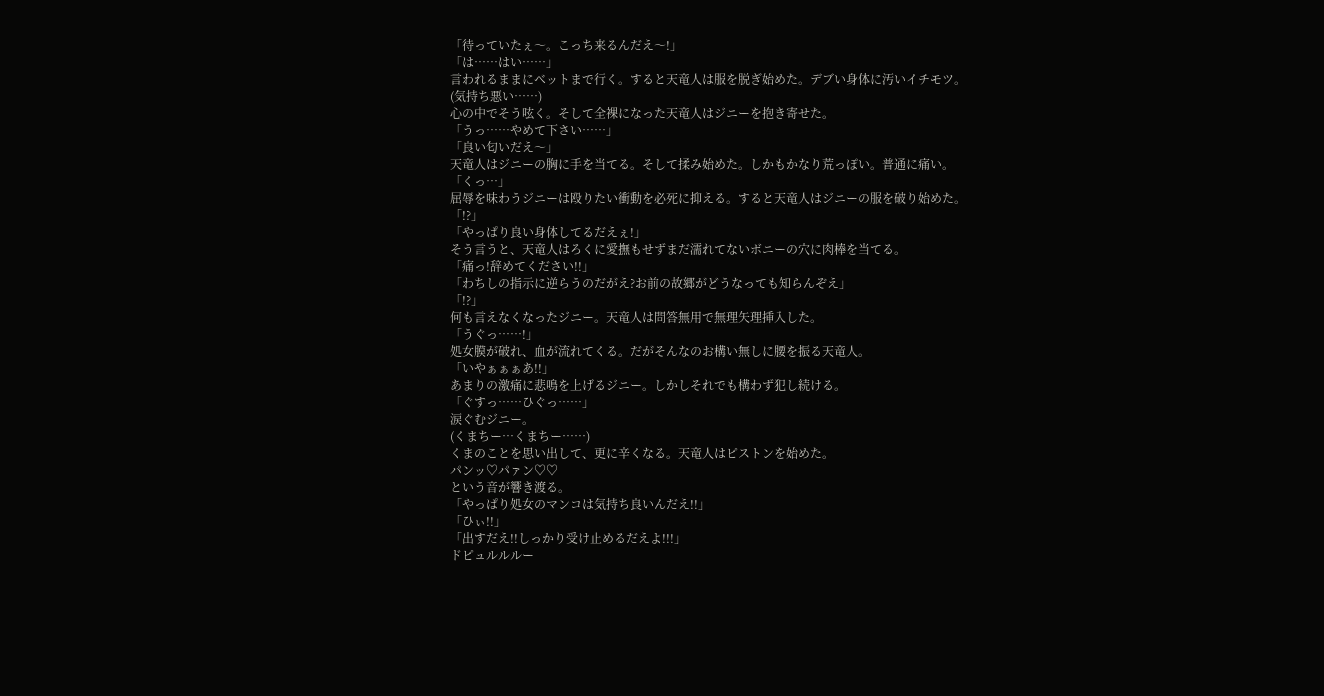「待っていたぇ〜。こっち来るんだえ〜!」
「は……はい……」
言われるままにベットまで行く。すると天竜人は服を脱ぎ始めた。デブい身体に汚いイチモツ。
(気持ち悪い……)
心の中でそう呟く。そして全裸になった天竜人はジニーを抱き寄せた。
「うっ……やめて下さい……」
「良い匂いだえ〜」
天竜人はジニーの胸に手を当てる。そして揉み始めた。しかもかなり荒っぽい。普通に痛い。
「くっ…」
屈辱を味わうジニーは殴りたい衝動を必死に抑える。すると天竜人はジニーの服を破り始めた。
「!?」
「やっぱり良い身体してるだえぇ!」
そう言うと、天竜人はろくに愛撫もせずまだ濡れてないボニーの穴に肉棒を当てる。
「痛っ!辞めてください!!」
「わちしの指示に逆らうのだがえ?お前の故郷がどうなっても知らんぞえ」
「!?」
何も言えなくなったジニー。天竜人は問答無用で無理矢理挿入した。
「うぐっ……!」
処女膜が破れ、血が流れてくる。だがそんなのお構い無しに腰を振る天竜人。
「いやぁぁぁあ!!」
あまりの激痛に悲鳴を上げるジニー。しかしそれでも構わず犯し続ける。
「ぐすっ……ひぐっ……」
涙ぐむジニー。
(くまちー…くまちー……)
くまのことを思い出して、更に辛くなる。天竜人はピストンを始めた。
パンッ♡パァン♡♡
という音が響き渡る。
「やっぱり処女のマンコは気持ち良いんだえ!!」
「ひぃ!!」
「出すだえ!!しっかり受け止めるだえよ!!!」
ドピュルルルー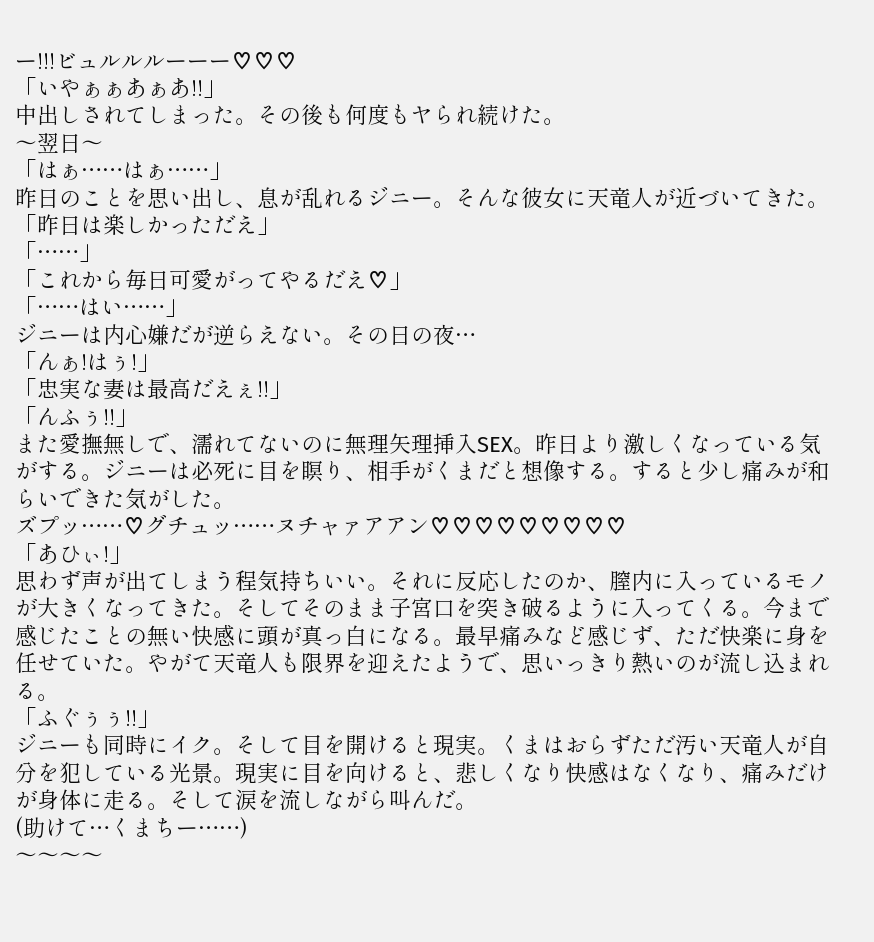ー!!!ビュルルルーーー♡♡♡
「いやぁぁあぁあ!!」
中出しされてしまった。その後も何度もヤられ続けた。
〜翌日〜
「はぁ……はぁ……」
昨日のことを思い出し、息が乱れるジニー。そんな彼女に天竜人が近づいてきた。
「昨日は楽しかっただえ」
「……」
「これから毎日可愛がってやるだえ♡」
「……はい……」
ジニーは内心嫌だが逆らえない。その日の夜…
「んぁ!はぅ!」
「忠実な妻は最高だえぇ!!」
「んふぅ!!」
また愛撫無しで、濡れてないのに無理矢理挿入SEX。昨日より激しくなっている気がする。ジニーは必死に目を瞑り、相手がくまだと想像する。すると少し痛みが和らいできた気がした。
ズプッ……♡グチュッ……ヌチャァアアン♡♡♡♡♡♡♡♡♡
「あひぃ!」
思わず声が出てしまう程気持ちいい。それに反応したのか、膣内に入っているモノが大きくなってきた。そしてそのまま子宮口を突き破るように入ってくる。今まで感じたことの無い快感に頭が真っ白になる。最早痛みなど感じず、ただ快楽に身を任せていた。やがて天竜人も限界を迎えたようで、思いっきり熱いのが流し込まれる。
「ふぐぅぅ!!」
ジニーも同時にイク。そして目を開けると現実。くまはおらずただ汚い天竜人が自分を犯している光景。現実に目を向けると、悲しくなり快感はなくなり、痛みだけが身体に走る。そして涙を流しながら叫んだ。
(助けて…くまちー……)
〜〜〜〜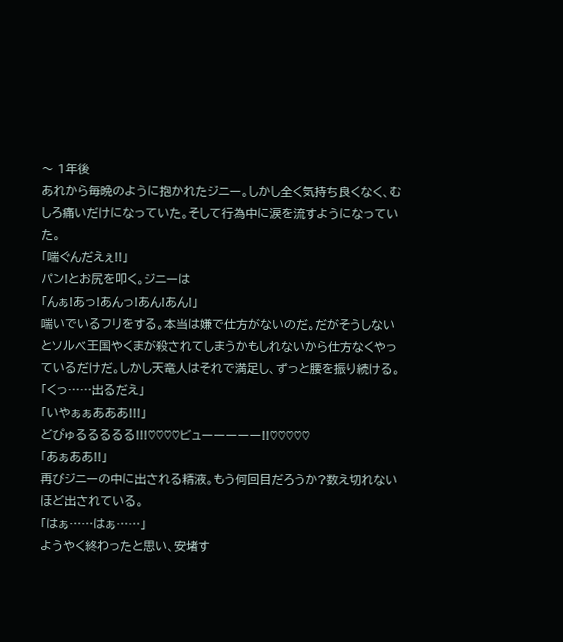〜 1年後
あれから毎晩のように抱かれたジニー。しかし全く気持ち良くなく、むしろ痛いだけになっていた。そして行為中に涙を流すようになっていた。
「喘ぐんだえぇ!!」
パン!とお尻を叩く。ジニーは
「んぁ!あっ!あんっ!あん!あん!」
喘いでいるフリをする。本当は嫌で仕方がないのだ。だがそうしないとソルベ王国やくまが殺されてしまうかもしれないから仕方なくやっているだけだ。しかし天竜人はそれで満足し、ずっと腰を振り続ける。
「くっ……出るだえ」
「いやぁぁあああ!!!」
どぴゅるるるるる!!!♡♡♡♡ビューーーーー!!♡♡♡♡♡
「あぁああ!!」
再びジニーの中に出される精液。もう何回目だろうか?数え切れないほど出されている。
「はぁ……はぁ……」
ようやく終わったと思い、安堵す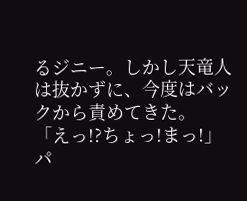るジニー。しかし天竜人は抜かずに、今度はバックから責めてきた。
「えっ!?ちょっ!まっ!」
パ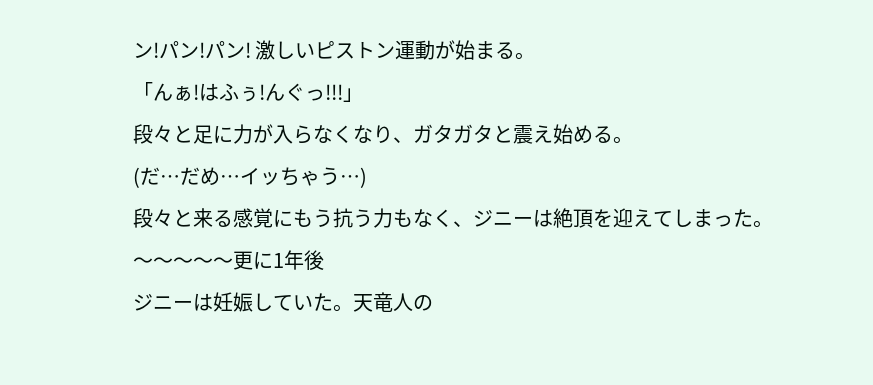ン!パン!パン! 激しいピストン運動が始まる。
「んぁ!はふぅ!んぐっ!!!」
段々と足に力が入らなくなり、ガタガタと震え始める。
(だ…だめ…イッちゃう…)
段々と来る感覚にもう抗う力もなく、ジニーは絶頂を迎えてしまった。
〜〜〜〜〜更に1年後
ジニーは妊娠していた。天竜人の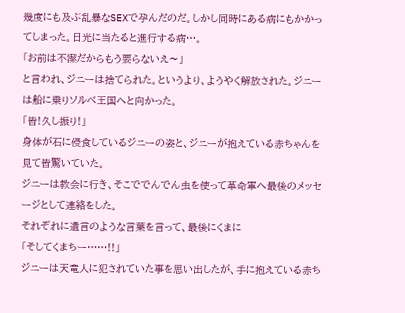幾度にも及ぶ乱暴なSEXで孕んだのだ。しかし同時にある病にもかかってしまった。日光に当たると進行する病…。
「お前は不潔だからもう要らないえ〜」
と言われ、ジニーは捨てられた。というより、ようやく解放された。ジニーは船に乗りソルベ王国へと向かった。
「皆!久し振り!」
身体が石に侵食しているジニーの姿と、ジニーが抱えている赤ちゃんを見て皆驚いていた。
ジニーは教会に行き、そこででんでん虫を使って革命軍へ最後のメッセージとして連絡をした。
それぞれに遺言のような言葉を言って、最後にくまに
「そしてくまちー……!!」
ジニーは天竜人に犯されていた事を思い出したが、手に抱えている赤ち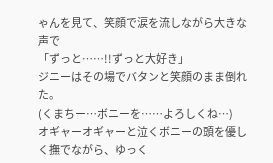ゃんを見て、笑顔で涙を流しながら大きな声で
「ずっと……!!ずっと大好き」
ジニーはその場でバタンと笑顔のまま倒れた。
(くまちー…ボニーを……よろしくね…)
オギャーオギャーと泣くボニーの頭を優しく撫でながら、ゆっく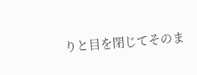りと目を閉じてそのま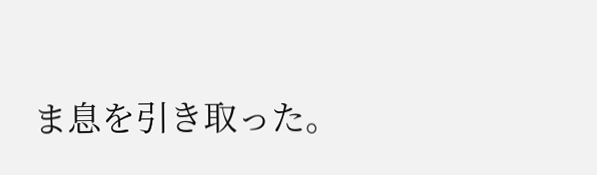ま息を引き取った。